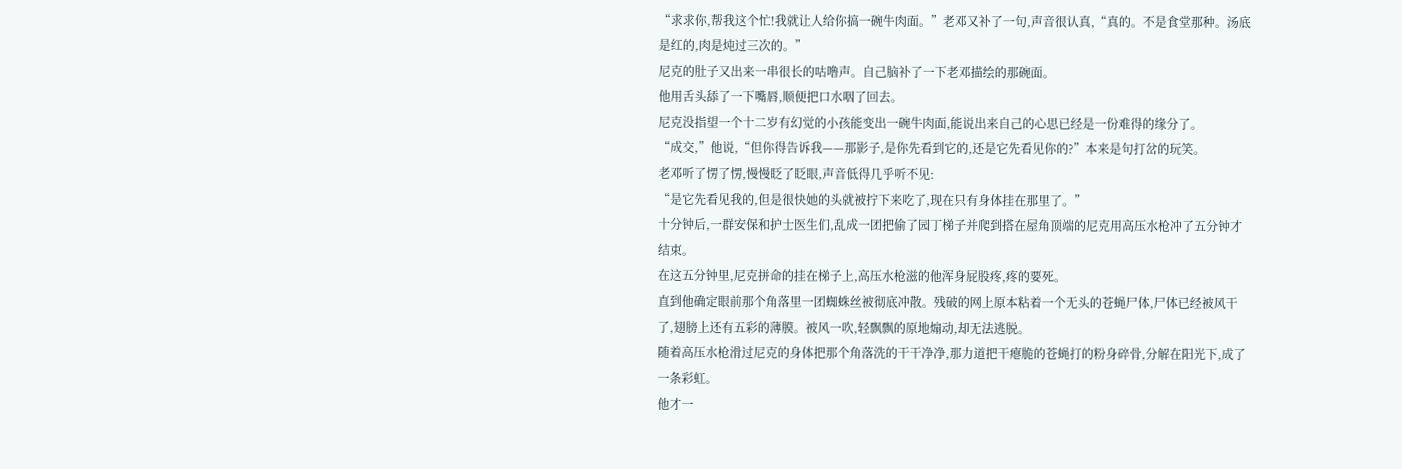“求求你,帮我这个忙!我就让人给你搞一碗牛肉面。”老邓又补了一句,声音很认真,“真的。不是食堂那种。汤底是红的,肉是炖过三次的。”
尼克的肚子又出来一串很长的咕噜声。自己脑补了一下老邓描绘的那碗面。
他用舌头舔了一下嘴唇,顺便把口水咽了回去。
尼克没指望一个十二岁有幻觉的小孩能变出一碗牛肉面,能说出来自己的心思已经是一份难得的缘分了。
“成交,”他说,“但你得告诉我——那影子,是你先看到它的,还是它先看见你的?”本来是句打岔的玩笑。
老邓听了愣了愣,慢慢眨了眨眼,声音低得几乎听不见:
“是它先看见我的,但是很快她的头就被拧下来吃了,现在只有身体挂在那里了。”
十分钟后,一群安保和护士医生们,乱成一团把偷了园丁梯子并爬到搭在屋角顶端的尼克用高压水枪冲了五分钟才结束。
在这五分钟里,尼克拼命的挂在梯子上,高压水枪滋的他浑身屁股疼,疼的要死。
直到他确定眼前那个角落里一团蜘蛛丝被彻底冲散。残破的网上原本粘着一个无头的苍蝇尸体,尸体已经被风干了,翅膀上还有五彩的薄膜。被风一吹,轻飘飘的原地煽动,却无法逃脱。
随着高压水枪滑过尼克的身体把那个角落洗的干干净净,那力道把干瘪脆的苍蝇打的粉身碎骨,分解在阳光下,成了一条彩虹。
他才一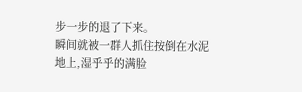步一步的退了下来。
瞬间就被一群人抓住按倒在水泥地上,湿乎乎的满脸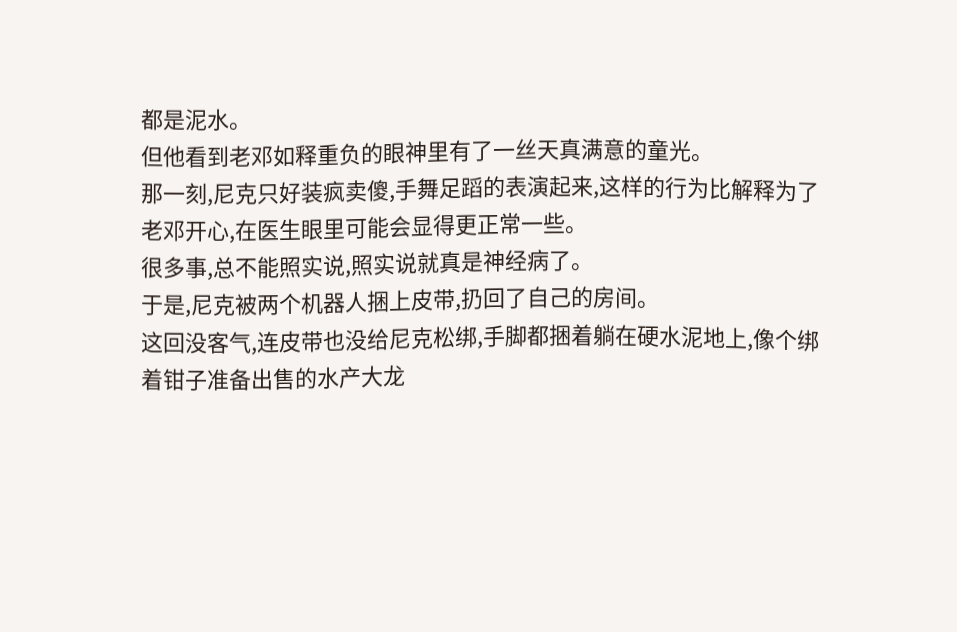都是泥水。
但他看到老邓如释重负的眼神里有了一丝天真满意的童光。
那一刻,尼克只好装疯卖傻,手舞足蹈的表演起来,这样的行为比解释为了老邓开心,在医生眼里可能会显得更正常一些。
很多事,总不能照实说,照实说就真是神经病了。
于是,尼克被两个机器人捆上皮带,扔回了自己的房间。
这回没客气,连皮带也没给尼克松绑,手脚都捆着躺在硬水泥地上,像个绑着钳子准备出售的水产大龙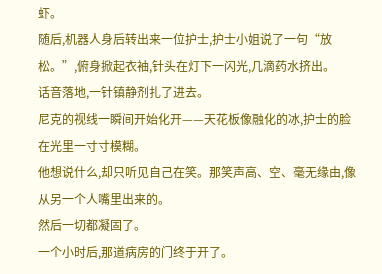虾。
随后,机器人身后转出来一位护士,护士小姐说了一句“放松。”,俯身掀起衣袖,针头在灯下一闪光,几滴药水挤出。
话音落地,一针镇静剂扎了进去。
尼克的视线一瞬间开始化开——天花板像融化的冰,护士的脸在光里一寸寸模糊。
他想说什么,却只听见自己在笑。那笑声高、空、毫无缘由,像从另一个人嘴里出来的。
然后一切都凝固了。
一个小时后,那道病房的门终于开了。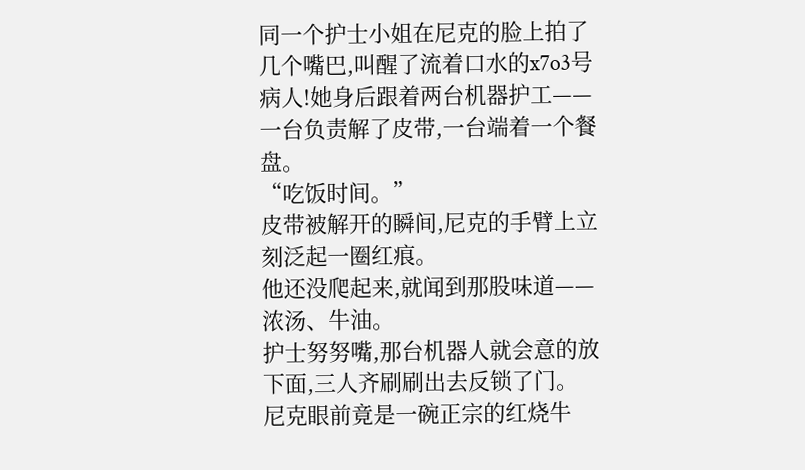同一个护士小姐在尼克的脸上拍了几个嘴巴,叫醒了流着口水的x7o3号病人!她身后跟着两台机器护工——一台负责解了皮带,一台端着一个餐盘。
“吃饭时间。”
皮带被解开的瞬间,尼克的手臂上立刻泛起一圈红痕。
他还没爬起来,就闻到那股味道——浓汤、牛油。
护士努努嘴,那台机器人就会意的放下面,三人齐刷刷出去反锁了门。
尼克眼前竟是一碗正宗的红烧牛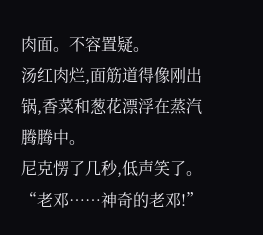肉面。不容置疑。
汤红肉烂,面筋道得像刚出锅,香菜和葱花漂浮在蒸汽腾腾中。
尼克愣了几秒,低声笑了。
“老邓……神奇的老邓!”